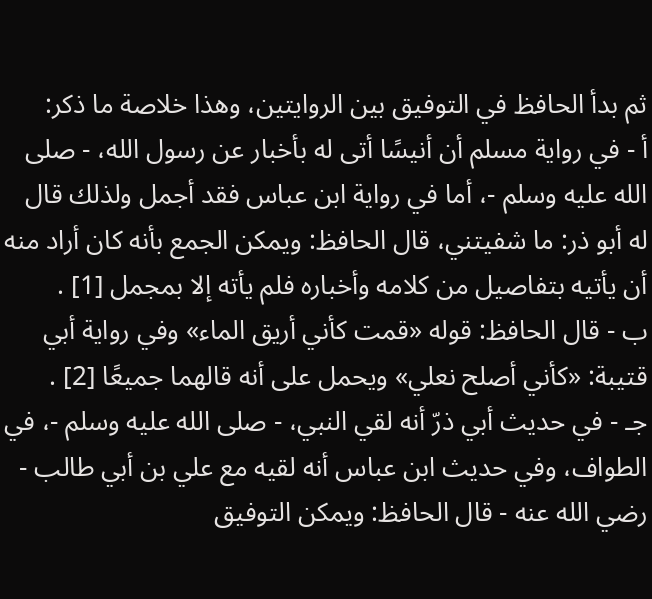ثم بدأ الحافظ في التوفيق بين الروايتين، وهذا خلاصة ما ذكر:
أ - في رواية مسلم أن أنيسًا أتى له بأخبار عن رسول الله، - صلى الله عليه وسلم -، أما في رواية ابن عباس فقد أجمل ولذلك قال له أبو ذر: ما شفيتني، قال الحافظ: ويمكن الجمع بأنه كان أراد منه أن يأتيه بتفاصيل من كلامه وأخباره فلم يأته إلا بمجمل [1] .
ب - قال الحافظ: قوله «قمت كأني أريق الماء» وفي رواية أبي قتيبة: «كأني أصلح نعلي» ويحمل على أنه قالهما جميعًا [2] .
جـ - في حديث أبي ذرّ أنه لقي النبي، - صلى الله عليه وسلم -، في الطواف، وفي حديث ابن عباس أنه لقيه مع علي بن أبي طالب - رضي الله عنه - قال الحافظ: ويمكن التوفيق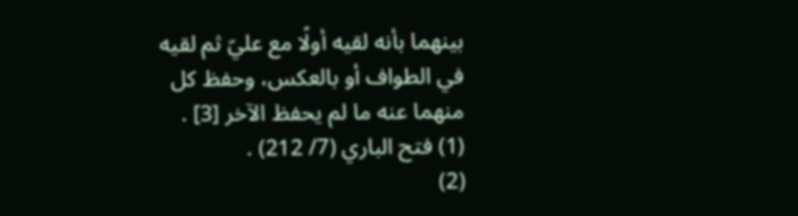بينهما بأنه لقيه أولًا مع عليّ ثم لقيه في الطواف أو بالعكس، وحفظ كل منهما عنه ما لم يحفظ الآخر [3] .
(1) فتح الباري (7/ 212) .
(2)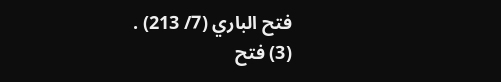فتح الباري (7/ 213) .
(3) فتح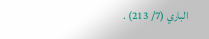الباري (7/ 213) .